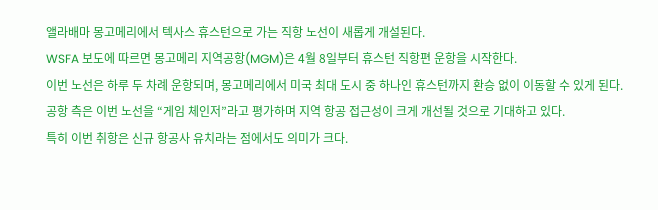앨라배마 몽고메리에서 텍사스 휴스턴으로 가는 직항 노선이 새롭게 개설된다.
WSFA 보도에 따르면 몽고메리 지역공항(MGM)은 4월 8일부터 휴스턴 직항편 운항을 시작한다.
이번 노선은 하루 두 차례 운항되며, 몽고메리에서 미국 최대 도시 중 하나인 휴스턴까지 환승 없이 이동할 수 있게 된다.
공항 측은 이번 노선을 “게임 체인저”라고 평가하며 지역 항공 접근성이 크게 개선될 것으로 기대하고 있다.
특히 이번 취항은 신규 항공사 유치라는 점에서도 의미가 크다.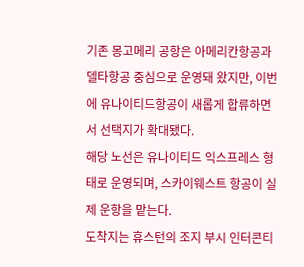기존 몽고메리 공항은 아메리칸항공과 델타항공 중심으로 운영돼 왔지만, 이번에 유나이티드항공이 새롭게 합류하면서 선택지가 확대됐다.
해당 노선은 유나이티드 익스프레스 형태로 운영되며, 스카이웨스트 항공이 실제 운항을 맡는다.
도착지는 휴스턴의 조지 부시 인터콘티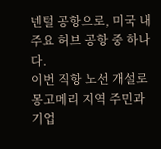넨털 공항으로, 미국 내 주요 허브 공항 중 하나다.
이번 직항 노선 개설로 몽고메리 지역 주민과 기업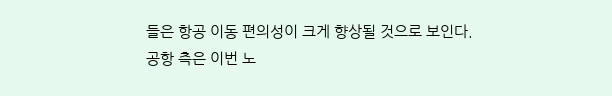들은 항공 이동 편의성이 크게 향상될 것으로 보인다.
공항 측은 이번 노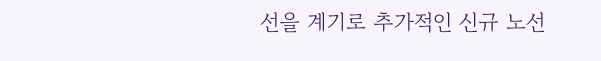선을 계기로 추가적인 신규 노선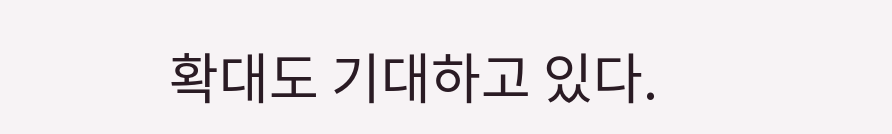확대도 기대하고 있다.